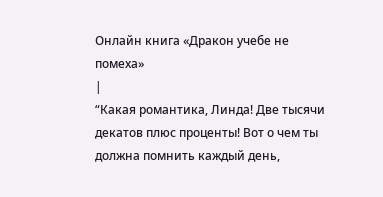Онлайн книга «Дракон учебе не помеха»
|
“Какая романтика, Линда! Две тысячи декатов плюс проценты! Вот о чем ты должна помнить каждый день,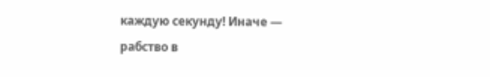каждую секунду! Иначе — рабство в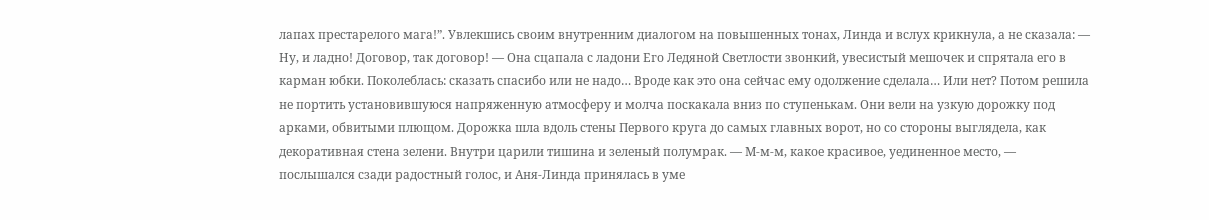лапах престарелого мага!”. Увлекшись своим внутренним диалогом на повышенных тонах, Линда и вслух крикнула, а не сказала: — Ну, и ладно! Договор, так договор! — Она сцапала с ладони Его Ледяной Светлости звонкий, увесистый мешочек и спрятала его в карман юбки. Поколеблась: сказать спасибо или не надо… Вроде как это она сейчас ему одолжение сделала… Или нет? Потом решила не портить установившуюся напряженную атмосферу и молча поскакала вниз по ступенькам. Они вели на узкую дорожку под арками, обвитыми плющом. Дорожка шла вдоль стены Первого круга до самых главных ворот, но со стороны выглядела, как декоративная стена зелени. Внутри царили тишина и зеленый полумрак. — М-м-м, какое красивое, уединенное место, — послышался сзади радостный голос, и Аня-Линда принялась в уме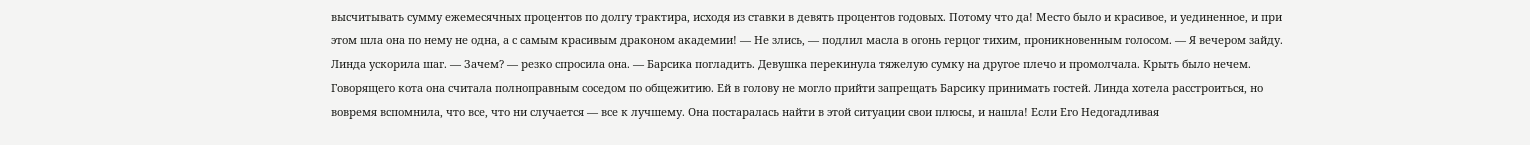высчитывать сумму ежемесячных процентов по долгу трактира, исходя из ставки в девять процентов годовых. Потому что да! Место было и красивое, и уединенное, и при этом шла она по нему не одна, а с самым красивым драконом академии! — Не злись, — подлил масла в огонь герцог тихим, проникновенным голосом. — Я вечером зайду. Линда ускорила шаг. — Зачем? — резко спросила она. — Барсика погладить. Девушка перекинула тяжелую сумку на другое плечо и промолчала. Крыть было нечем. Говорящего кота она считала полноправным соседом по общежитию. Ей в голову не могло прийти запрещать Барсику принимать гостей. Линда хотела расстроиться, но вовремя вспомнила, что все, что ни случается — все к лучшему. Она постаралась найти в этой ситуации свои плюсы, и нашла! Если Его Недогадливая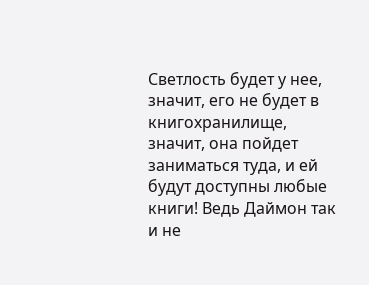Светлость будет у нее, значит, его не будет в книгохранилище, значит, она пойдет заниматься туда, и ей будут доступны любые книги! Ведь Даймон так и не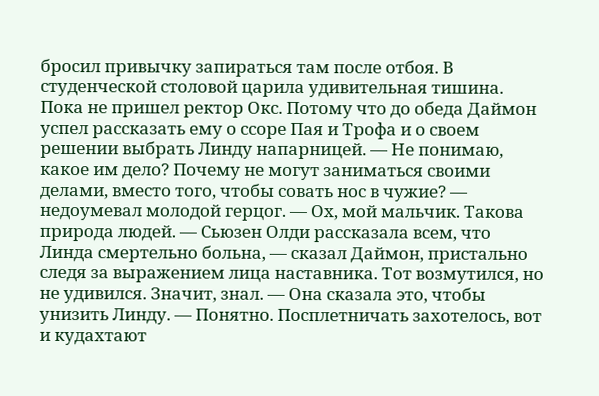бросил привычку запираться там после отбоя. В студенческой столовой царила удивительная тишина. Пока не пришел ректор Окс. Потому что до обеда Даймон успел рассказать ему о ссоре Пая и Трофа и о своем решении выбрать Линду напарницей. — Не понимаю, какое им дело? Почему не могут заниматься своими делами, вместо того, чтобы совать нос в чужие? — недоумевал молодой герцог. — Ох, мой мальчик. Такова природа людей. — Сьюзен Олди рассказала всем, что Линда смертельно больна, — сказал Даймон, пристально следя за выражением лица наставника. Тот возмутился, но не удивился. Значит, знал. — Она сказала это, чтобы унизить Линду. — Понятно. Посплетничать захотелось, вот и кудахтают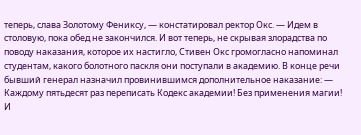теперь, слава Золотому Фениксу, — констатировал ректор Окс. — Идем в столовую, пока обед не закончился. И вот теперь, не скрывая злорадства по поводу наказания, которое их настигло, Стивен Окс громогласно напоминал студентам, какого болотного паскля они поступали в академию. В конце речи бывший генерал назначил провинившимся дополнительное наказание: — Каждому пятьдесят раз переписать Кодекс академии! Без применения магии! И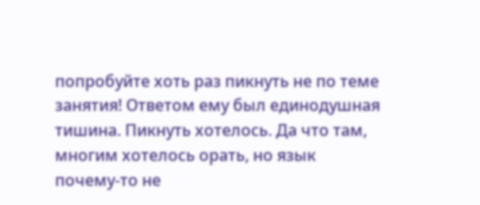попробуйте хоть раз пикнуть не по теме занятия! Ответом ему был единодушная тишина. Пикнуть хотелось. Да что там, многим хотелось орать, но язык почему-то не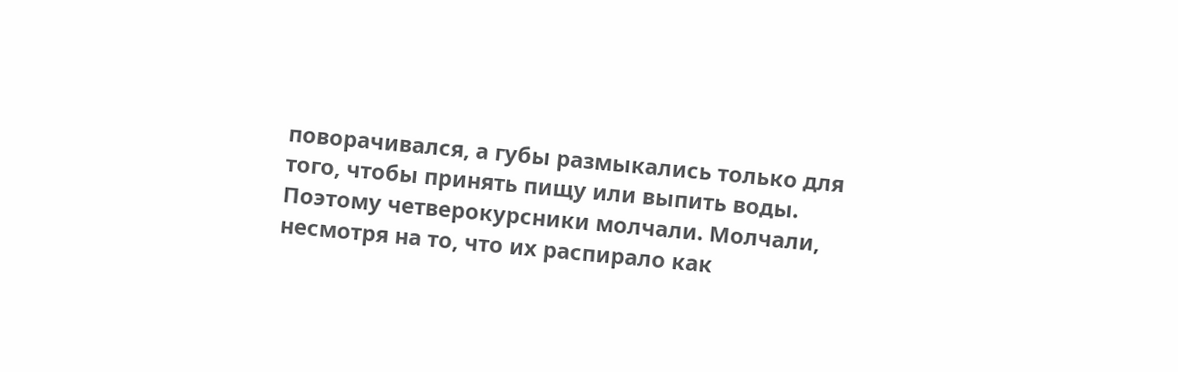поворачивался, а губы размыкались только для того, чтобы принять пищу или выпить воды. Поэтому четверокурсники молчали. Молчали, несмотря на то, что их распирало как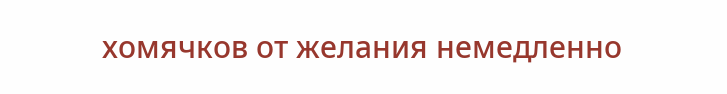хомячков от желания немедленно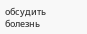обсудить болезнь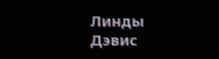Линды Дэвис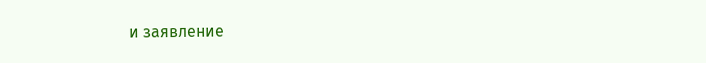и заявление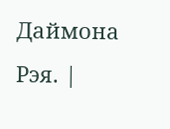Даймона Рэя. |